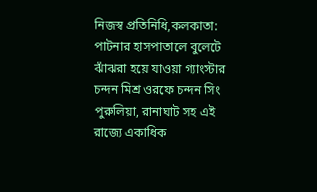নিজস্ব প্রতিনিধি,কলকাতা: পাটনার হাসপাতালে বুলেটে ঝাঁঝরা হয়ে যাওয়া গ্যাংস্টার চন্দন মিশ্র ওরফে চন্দন সিং পুরুলিয়া, রানাঘাট সহ এই রাজ্যে একাধিক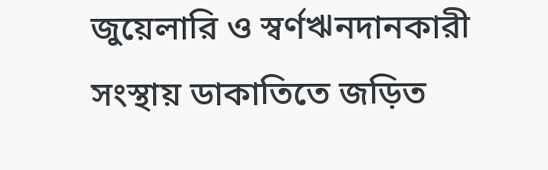জুয়েলারি ও স্বর্ণঋনদানকারী সংস্থায় ডাকাতিতে জড়িত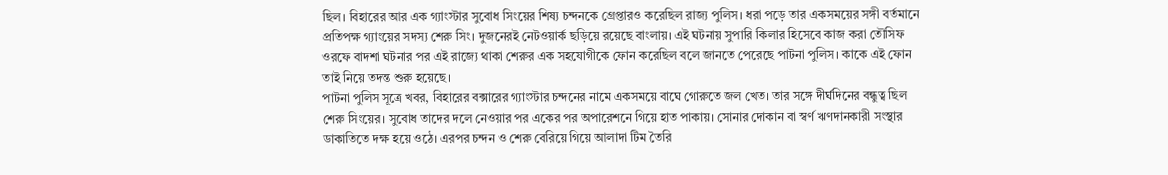ছিল। বিহারের আর এক গ্যাংস্টার সুবোধ সিংয়ের শিষ্য চন্দনকে গ্রেপ্তারও করেছিল রাজ্য পুলিস। ধরা পড়ে তার একসময়ের সঙ্গী বর্তমানে প্রতিপক্ষ গ্যাংয়ের সদস্য শেরু সিং। দুজনেরই নেটওয়ার্ক ছড়িয়ে রয়েছে বাংলায়। এই ঘটনায় সুপারি কিলার হিসেবে কাজ করা তৌসিফ ওরফে বাদশা ঘটনার পর এই রাজ্যে থাকা শেরুর এক সহযোগীকে ফোন করেছিল বলে জানতে পেরেছে পাটনা পুলিস। কাকে এই ফোন তাই নিয়ে তদন্ত শুরু হয়েছে।
পাটনা পুলিস সূত্রে খবর, বিহারের বক্সারের গ্যাংস্টার চন্দনের নামে একসময়ে বাঘে গোরুতে জল খেত। তার সঙ্গে দীর্ঘদিনের বন্ধুত্ব ছিল শেরু সিংয়ের। সুবোধ তাদের দলে নেওয়ার পর একের পর অপারেশনে গিয়ে হাত পাকায়। সোনার দোকান বা স্বর্ণ ঋণদানকারী সংস্থার ডাকাতিতে দক্ষ হয়ে ওঠে। এরপর চন্দন ও শেরু বেরিয়ে গিয়ে আলাদা টিম তৈরি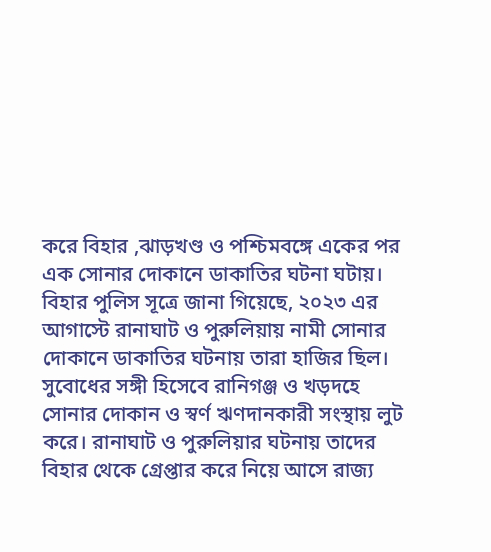করে বিহার ,ঝাড়খণ্ড ও পশ্চিমবঙ্গে একের পর এক সোনার দোকানে ডাকাতির ঘটনা ঘটায়। বিহার পুলিস সূত্রে জানা গিয়েছে, ২০২৩ এর আগাস্টে রানাঘাট ও পুরুলিয়ায় নামী সোনার দোকানে ডাকাতির ঘটনায় তারা হাজির ছিল। সুবোধের সঙ্গী হিসেবে রানিগঞ্জ ও খড়দহে সোনার দোকান ও স্বর্ণ ঋণদানকারী সংস্থায় লুট করে। রানাঘাট ও পুরুলিয়ার ঘটনায় তাদের বিহার থেকে গ্রেপ্তার করে নিয়ে আসে রাজ্য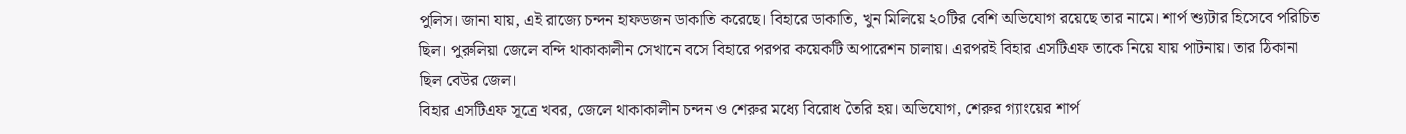পুলিস। জানা যায়, এই রাজ্যে চন্দন হাফডজন ডাকাতি করেছে। বিহারে ডাকাতি, খুন মিলিয়ে ২০টির বেশি অভিযোগ রয়েছে তার নামে। শার্প শ্যুটার হিসেবে পরিচিত ছিল। পুরুলিয়া জেলে বন্দি থাকাকালীন সেখানে বসে বিহারে পরপর কয়েকটি অপারেশন চালায়। এরপরই বিহার এসটিএফ তাকে নিয়ে যায় পাটনায়। তার ঠিকানা ছিল বেউর জেল।
বিহার এসটিএফ সূত্রে খবর, জেলে থাকাকালীন চন্দন ও শেরুর মধ্যে বিরোধ তৈরি হয়। অভিযোগ, শেরুর গ্যাংয়ের শার্প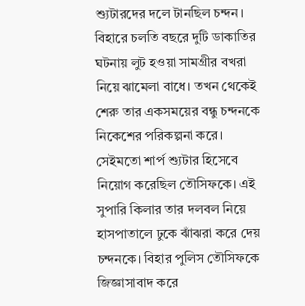শ্যুটারদের দলে টানছিল চন্দন। বিহারে চলতি বছরে দুটি ডাকাতির ঘটনায় লুট হওয়া সামগ্রীর বখরা নিয়ে ঝামেলা বাধে। তখন থেকেই শেরু তার একসময়ের বন্ধু চন্দনকে নিকেশের পরিকল্পনা করে। সেইমতো শার্প শ্যুটার হিসেবে নিয়োগ করেছিল তৌসিফকে। এই সুপারি কিলার তার দলবল নিয়ে হাসপাতালে ঢুকে ঝাঁঝরা করে দেয় চন্দনকে। বিহার পুলিস তৌসিফকে জিজ্ঞাসাবাদ করে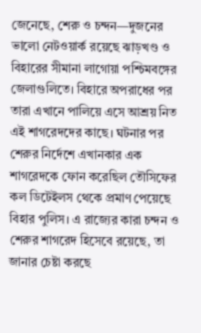জেনেছে, শেরু ও চন্দন—দুজনের ভালো নেটওয়ার্ক রয়েছে ঝাড়খণ্ড ও বিহারের সীমানা লাগোয়া পশ্চিমবঙ্গের জেলাগুলিতে। বিহারে অপরাধের পর তারা এখানে পালিয়ে এসে আশ্রয় নিত এই শাগরেদদের কাছে। ঘটনার পর শেরুর নির্দেশে এখানকার এক শাগরেদকে ফোন করেছিল তৌসিফের কল ডিটেইলস থেকে প্রমাণ পেয়েছে বিহার পুলিস। এ রাজ্যের কারা চন্দন ও শেরুর শাগরেদ হিসেবে রয়েছে, তা জানার চেষ্টা করছে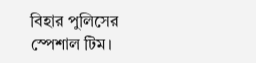বিহার পুলিসের স্পেশাল টিম।